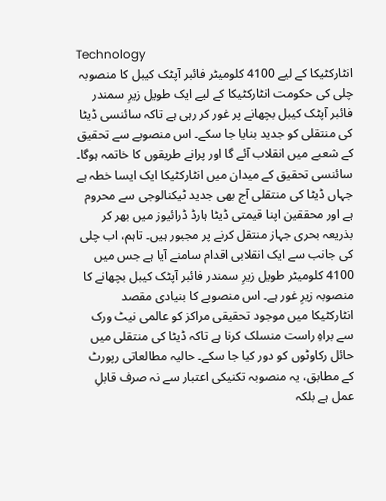Technology
انٹارکٹیکا کے لیے 4100 کلومیٹر فائبر آپٹک کیبل کا منصوبہ
چلی کی حکومت انٹارکٹیکا کے لیے ایک طویل زیرِ سمندر فائبر آپٹک کیبل بچھانے پر غور کر رہی ہے تاکہ سائنسی ڈیٹا کی منتقلی کو جدید بنایا جا سکے۔ اس منصوبے سے تحقیق کے شعبے میں انقلاب آئے گا اور پرانے طریقوں کا خاتمہ ہوگا۔
سائنسی تحقیق کے میدان میں انٹارکٹیکا ایک ایسا خطہ ہے جہاں ڈیٹا کی منتقلی آج بھی جدید ٹیکنالوجی سے محروم ہے اور محققین اپنا قیمتی ڈیٹا ہارڈ ڈرائیوز میں بھر کر بذریعہ بحری جہاز منتقل کرنے پر مجبور ہیں۔ تاہم، اب چلی کی جانب سے ایک انقلابی اقدام سامنے آیا ہے جس میں 4100 کلومیٹر طویل زیرِ سمندر فائبر آپٹک کیبل بچھانے کا منصوبہ زیرِ غور ہے۔ اس منصوبے کا بنیادی مقصد انٹارکٹیکا میں موجود تحقیقی مراکز کو عالمی نیٹ ورک سے براہِ راست منسلک کرنا ہے تاکہ ڈیٹا کی منتقلی میں حائل رکاوٹوں کو دور کیا جا سکے۔ حالیہ مطالعاتی رپورٹ کے مطابق، یہ منصوبہ تکنیکی اعتبار سے نہ صرف قابلِ عمل ہے بلکہ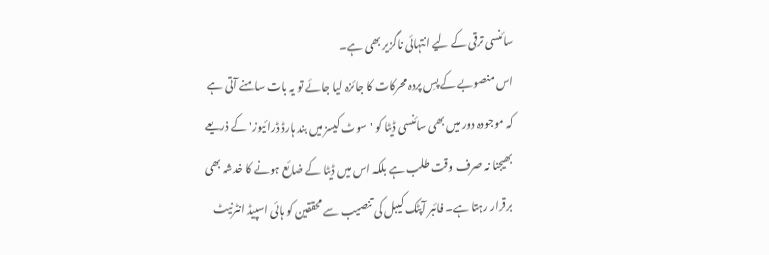سائنسی ترقی کے لیے انتہائی ناگزیر بھی ہے۔
اس منصوبے کے پسِ پردہ محرکات کا جائزہ لیا جائے تو یہ بات سامنے آتی ہے کہ موجودہ دور میں بھی سائنسی ڈیٹا کو 'سوٹ کیسز میں بند ہارڈ ڈرائیوز' کے ذریعے بھیجنا نہ صرف وقت طلب ہے بلکہ اس میں ڈیٹا کے ضائع ہونے کا خدشہ بھی برقرار رہتا ہے۔ فائبر آپٹک کیبل کی تنصیب سے محققین کو ہائی اسپیڈ انٹرنیٹ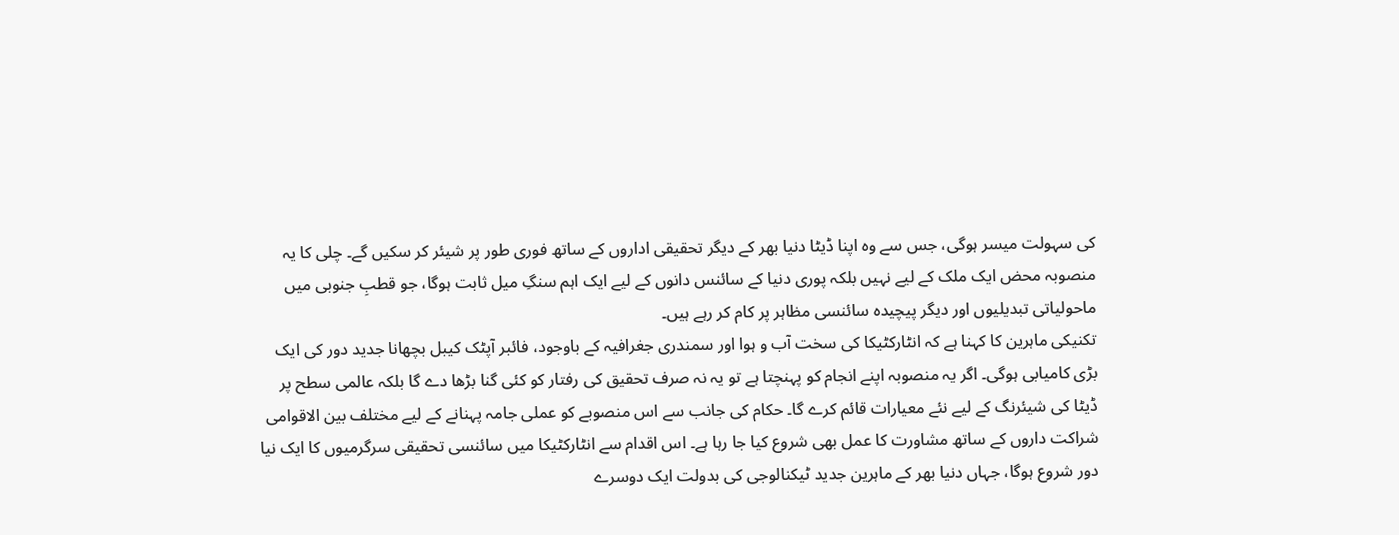کی سہولت میسر ہوگی، جس سے وہ اپنا ڈیٹا دنیا بھر کے دیگر تحقیقی اداروں کے ساتھ فوری طور پر شیئر کر سکیں گے۔ چلی کا یہ منصوبہ محض ایک ملک کے لیے نہیں بلکہ پوری دنیا کے سائنس دانوں کے لیے ایک اہم سنگِ میل ثابت ہوگا، جو قطبِ جنوبی میں ماحولیاتی تبدیلیوں اور دیگر پیچیدہ سائنسی مظاہر پر کام کر رہے ہیں۔
تکنیکی ماہرین کا کہنا ہے کہ انٹارکٹیکا کی سخت آب و ہوا اور سمندری جغرافیہ کے باوجود، فائبر آپٹک کیبل بچھانا جدید دور کی ایک بڑی کامیابی ہوگی۔ اگر یہ منصوبہ اپنے انجام کو پہنچتا ہے تو یہ نہ صرف تحقیق کی رفتار کو کئی گنا بڑھا دے گا بلکہ عالمی سطح پر ڈیٹا کی شیئرنگ کے لیے نئے معیارات قائم کرے گا۔ حکام کی جانب سے اس منصوبے کو عملی جامہ پہنانے کے لیے مختلف بین الاقوامی شراکت داروں کے ساتھ مشاورت کا عمل بھی شروع کیا جا رہا ہے۔ اس اقدام سے انٹارکٹیکا میں سائنسی تحقیقی سرگرمیوں کا ایک نیا دور شروع ہوگا، جہاں دنیا بھر کے ماہرین جدید ٹیکنالوجی کی بدولت ایک دوسرے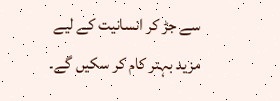سے جڑ کر انسانیت کے لیے مزید بہتر کام کر سکیں گے۔